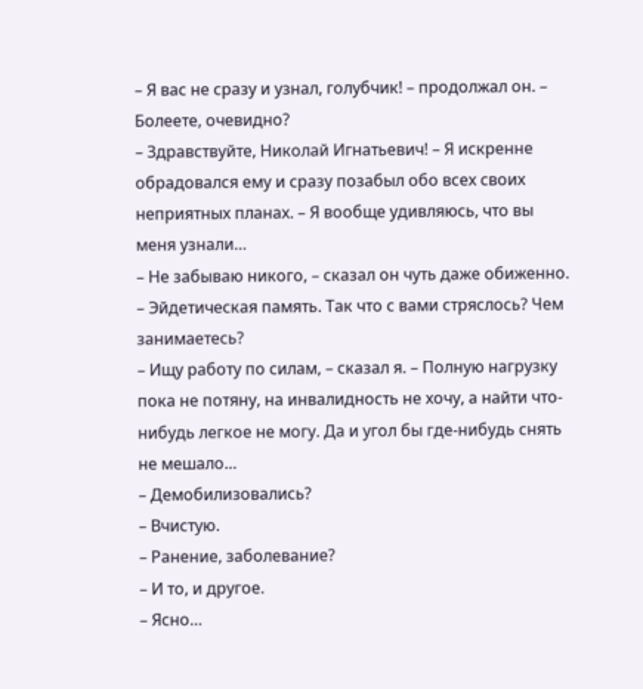– Я вас не сразу и узнал, голубчик! – продолжал он. – Болеете, очевидно?
– Здравствуйте, Николай Игнатьевич! – Я искренне обрадовался ему и сразу позабыл обо всех своих неприятных планах. – Я вообще удивляюсь, что вы меня узнали…
– Не забываю никого, – сказал он чуть даже обиженно. – Эйдетическая память. Так что с вами стряслось? Чем занимаетесь?
– Ищу работу по силам, – сказал я. – Полную нагрузку пока не потяну, на инвалидность не хочу, а найти что-нибудь легкое не могу. Да и угол бы где-нибудь снять не мешало…
– Демобилизовались?
– Вчистую.
– Ранение, заболевание?
– И то, и другое.
– Ясно…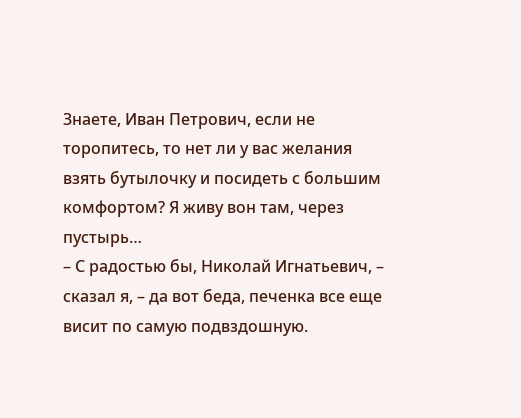Знаете, Иван Петрович, если не торопитесь, то нет ли у вас желания взять бутылочку и посидеть с большим комфортом? Я живу вон там, через пустырь…
– С радостью бы, Николай Игнатьевич, – сказал я, – да вот беда, печенка все еще висит по самую подвздошную.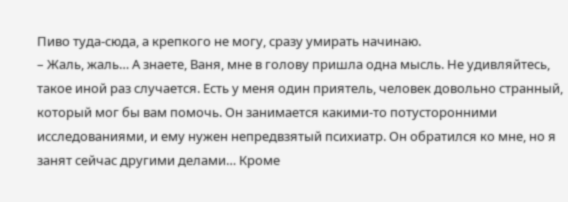Пиво туда-сюда, а крепкого не могу, сразу умирать начинаю.
– Жаль, жаль… А знаете, Ваня, мне в голову пришла одна мысль. Не удивляйтесь, такое иной раз случается. Есть у меня один приятель, человек довольно странный, который мог бы вам помочь. Он занимается какими-то потусторонними исследованиями, и ему нужен непредвзятый психиатр. Он обратился ко мне, но я занят сейчас другими делами… Кроме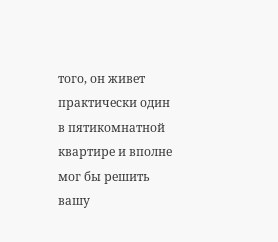того, он живет практически один в пятикомнатной квартире и вполне мог бы решить вашу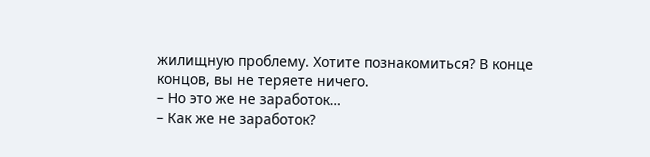жилищную проблему. Хотите познакомиться? В конце концов, вы не теряете ничего.
– Но это же не заработок…
– Как же не заработок?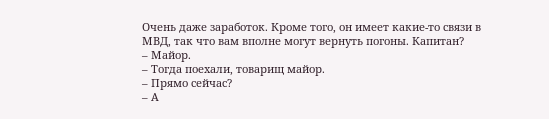Очень даже заработок. Кроме того, он имеет какие-то связи в МВД, так что вам вполне могут вернуть погоны. Капитан?
– Майор.
– Тогда поехали, товарищ майор.
– Прямо сейчас?
– А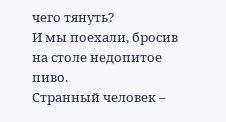чего тянуть?
И мы поехали, бросив на столе недопитое пиво.
Странный человек –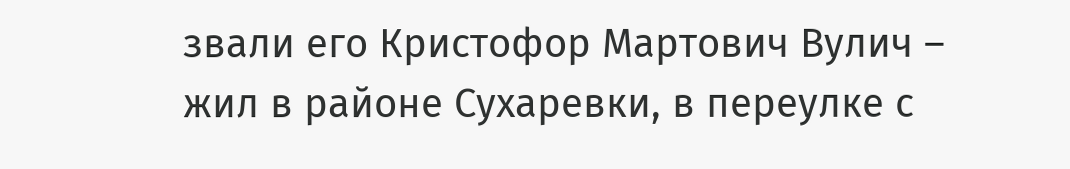звали его Кристофор Мартович Вулич – жил в районе Сухаревки, в переулке с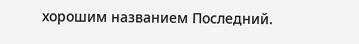хорошим названием Последний.